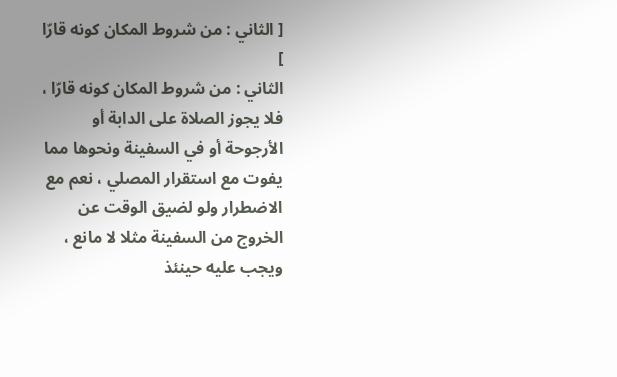[ الثاني : من شروط المكان كونه قارّا ]
الثاني : من شروط المكان كونه قارّا ، فلا يجوز الصلاة على الدابة أو الأرجوحة أو في السفينة ونحوها مما يفوت مع استقرار المصلي ، نعم مع الاضطرار ولو لضيق الوقت عن الخروج من السفينة مثلا لا مانع ، ويجب عليه حينئذ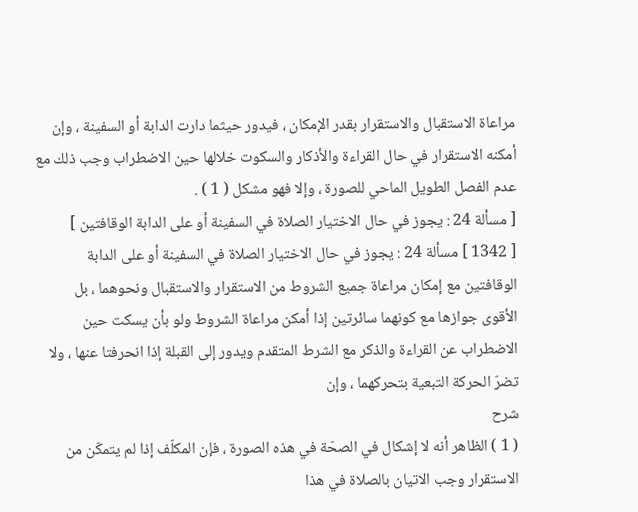مراعاة الاستقبال والاستقرار بقدر الإمكان ، فيدور حيثما دارت الدابة أو السفينة ، وإن أمكنه الاستقرار في حال القراءة والأذكار والسكوت خلالها حين الاضطراب وجب ذلك مع عدم الفصل الطويل الماحي للصورة ، وإلا فهو مشكل ( 1 ) .
[ مسألة 24 : يجوز في حال الاختيار الصلاة في السفينة أو على الدابة الوقافتين ]
[ 1342 ] مسألة 24 : يجوز في حال الاختيار الصلاة في السفينة أو على الدابة الوقافتين مع إمكان مراعاة جميع الشروط من الاستقرار والاستقبال ونحوهما ، بل الأقوى جوازها مع كونهما سائرتين إذا أمكن مراعاة الشروط ولو بأن يسكت حين الاضطراب عن القراءة والذكر مع الشرط المتقدم ويدور إلى القبلة إذا انحرفتا عنها ، ولا تضرّ الحركة التبعية بتحركهما ، وإن
شرح
( 1 ) الظاهر أنه لا إشكال في الصحّة في هذه الصورة ، فإن المكلّف إذا لم يتمكّن من الاستقرار وجب الاتيان بالصلاة في هذا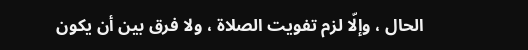الحال ، وإلّا لزم تفويت الصلاة ، ولا فرق بين أن يكون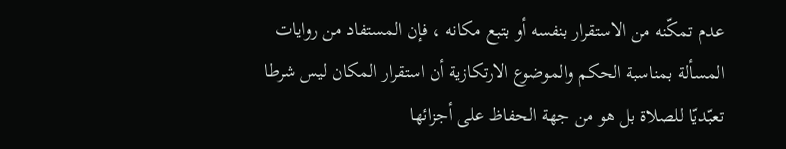عدم تمكّنه من الاستقرار بنفسه أو بتبع مكانه ، فإن المستفاد من روايات المسألة بمناسبة الحكم والموضوع الارتكازية أن استقرار المكان ليس شرطا تعبّديّا للصلاة بل هو من جهة الحفاظ على أجزائها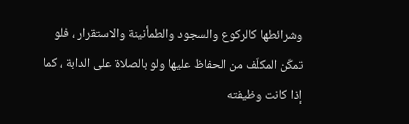وشرائطها كالركوع والسجود والطمأنينة والاستقرار ، فلو تمكّن المكلّف من الحفاظ عليها ولو بالصلاة على الدابة ، كما إذا كانت وظيفته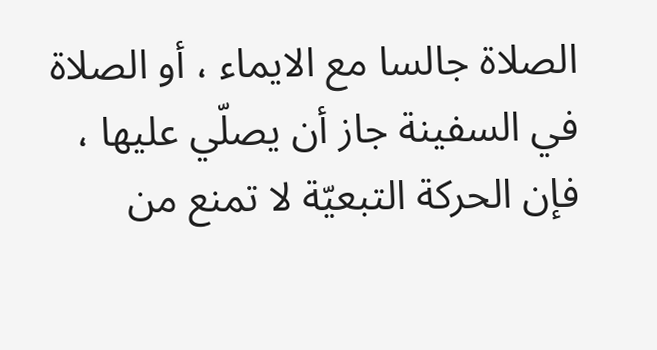الصلاة جالسا مع الايماء ، أو الصلاة في السفينة جاز أن يصلّي عليها ، فإن الحركة التبعيّة لا تمنع من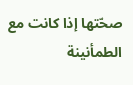صحّتها إذا كانت مع الطمأنينة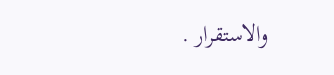والاستقرار .